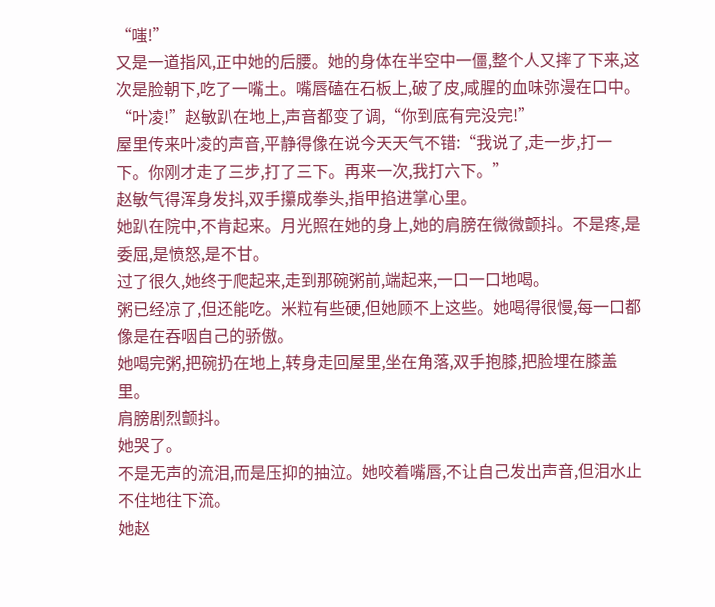“嗤!”
又是一道指风,正中她的后腰。她的身体在半空中一僵,整个人又摔了下来,这次是脸朝下,吃了一嘴土。嘴唇磕在石板上,破了皮,咸腥的血味弥漫在口中。
“叶凌!”赵敏趴在地上,声音都变了调,“你到底有完没完!”
屋里传来叶凌的声音,平静得像在说今天天气不错:“我说了,走一步,打一下。你刚才走了三步,打了三下。再来一次,我打六下。”
赵敏气得浑身发抖,双手攥成拳头,指甲掐进掌心里。
她趴在院中,不肯起来。月光照在她的身上,她的肩膀在微微颤抖。不是疼,是委屈,是愤怒,是不甘。
过了很久,她终于爬起来,走到那碗粥前,端起来,一口一口地喝。
粥已经凉了,但还能吃。米粒有些硬,但她顾不上这些。她喝得很慢,每一口都像是在吞咽自己的骄傲。
她喝完粥,把碗扔在地上,转身走回屋里,坐在角落,双手抱膝,把脸埋在膝盖里。
肩膀剧烈颤抖。
她哭了。
不是无声的流泪,而是压抑的抽泣。她咬着嘴唇,不让自己发出声音,但泪水止不住地往下流。
她赵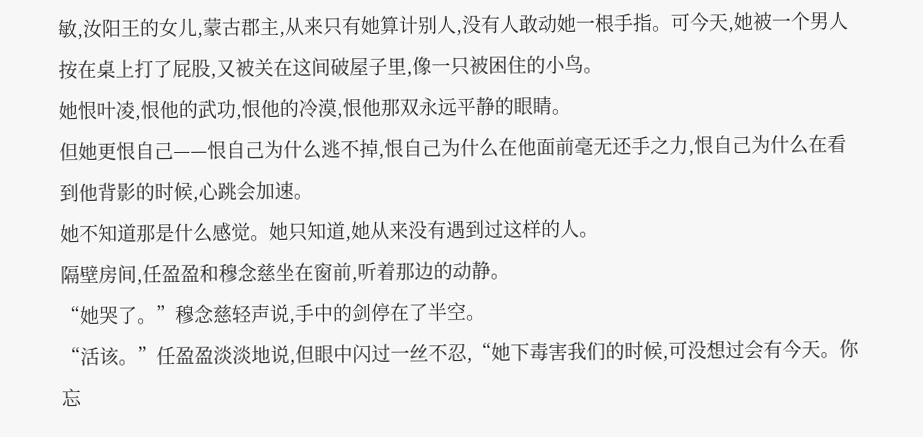敏,汝阳王的女儿,蒙古郡主,从来只有她算计别人,没有人敢动她一根手指。可今天,她被一个男人按在桌上打了屁股,又被关在这间破屋子里,像一只被困住的小鸟。
她恨叶凌,恨他的武功,恨他的冷漠,恨他那双永远平静的眼睛。
但她更恨自己——恨自己为什么逃不掉,恨自己为什么在他面前毫无还手之力,恨自己为什么在看到他背影的时候,心跳会加速。
她不知道那是什么感觉。她只知道,她从来没有遇到过这样的人。
隔壁房间,任盈盈和穆念慈坐在窗前,听着那边的动静。
“她哭了。”穆念慈轻声说,手中的剑停在了半空。
“活该。”任盈盈淡淡地说,但眼中闪过一丝不忍,“她下毒害我们的时候,可没想过会有今天。你忘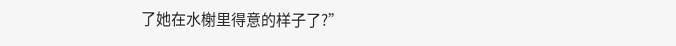了她在水榭里得意的样子了?”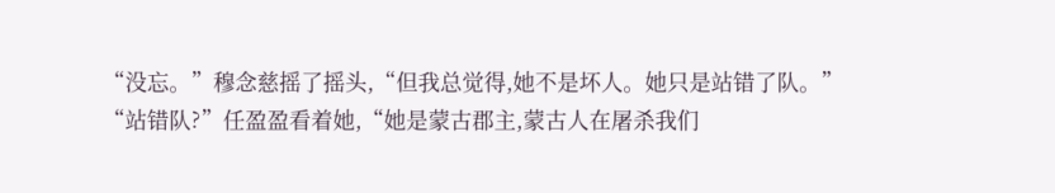“没忘。”穆念慈摇了摇头,“但我总觉得,她不是坏人。她只是站错了队。”
“站错队?”任盈盈看着她,“她是蒙古郡主,蒙古人在屠杀我们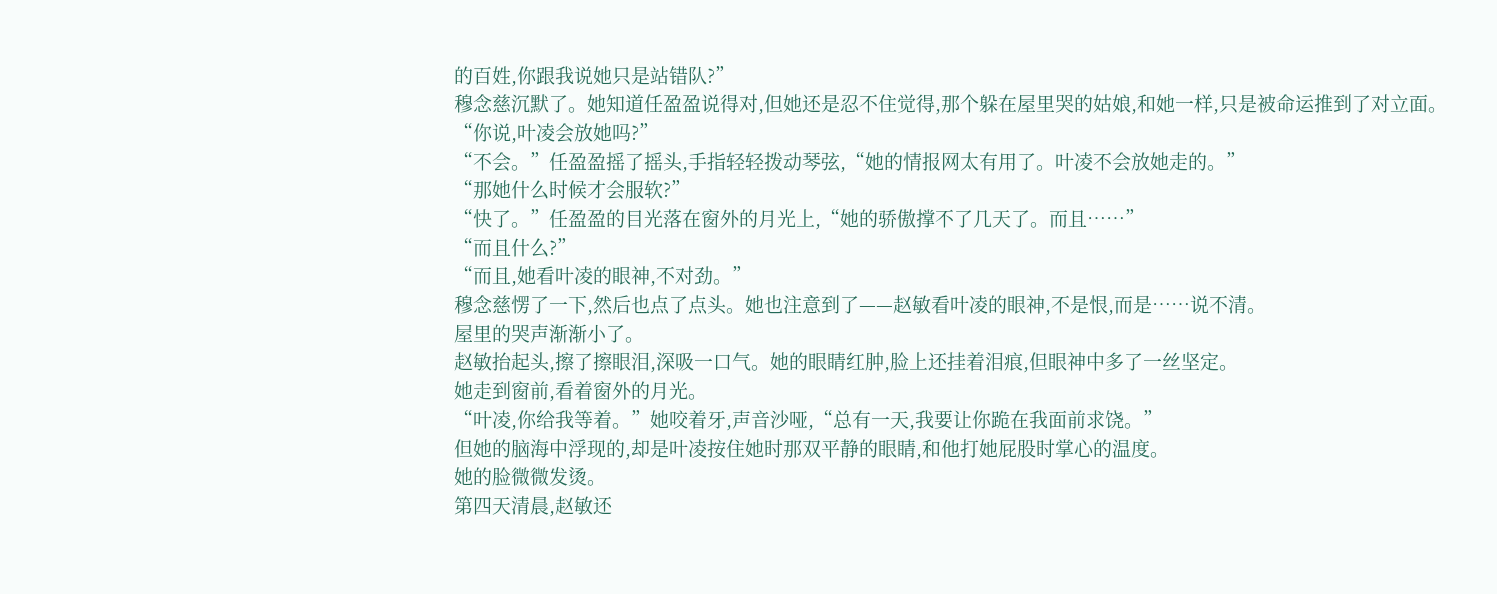的百姓,你跟我说她只是站错队?”
穆念慈沉默了。她知道任盈盈说得对,但她还是忍不住觉得,那个躲在屋里哭的姑娘,和她一样,只是被命运推到了对立面。
“你说,叶凌会放她吗?”
“不会。”任盈盈摇了摇头,手指轻轻拨动琴弦,“她的情报网太有用了。叶凌不会放她走的。”
“那她什么时候才会服软?”
“快了。”任盈盈的目光落在窗外的月光上,“她的骄傲撑不了几天了。而且……”
“而且什么?”
“而且,她看叶凌的眼神,不对劲。”
穆念慈愣了一下,然后也点了点头。她也注意到了——赵敏看叶凌的眼神,不是恨,而是……说不清。
屋里的哭声渐渐小了。
赵敏抬起头,擦了擦眼泪,深吸一口气。她的眼睛红肿,脸上还挂着泪痕,但眼神中多了一丝坚定。
她走到窗前,看着窗外的月光。
“叶凌,你给我等着。”她咬着牙,声音沙哑,“总有一天,我要让你跪在我面前求饶。”
但她的脑海中浮现的,却是叶凌按住她时那双平静的眼睛,和他打她屁股时掌心的温度。
她的脸微微发烫。
第四天清晨,赵敏还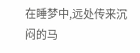在睡梦中,远处传来沉闷的马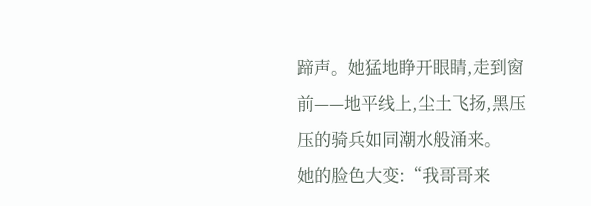蹄声。她猛地睁开眼睛,走到窗前——地平线上,尘土飞扬,黑压压的骑兵如同潮水般涌来。
她的脸色大变:“我哥哥来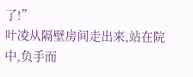了!”
叶凌从隔壁房间走出来,站在院中,负手而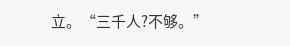立。“三千人?不够。”